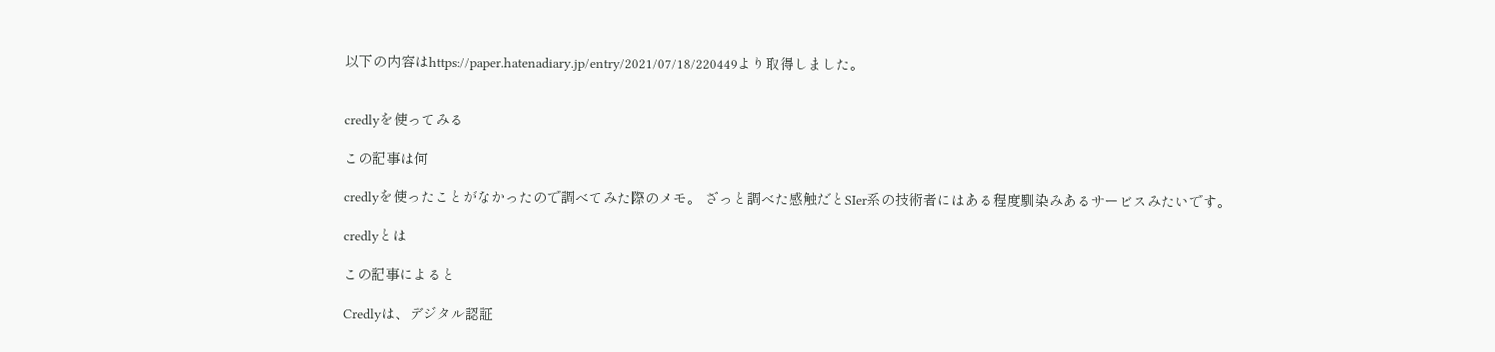以下の内容はhttps://paper.hatenadiary.jp/entry/2021/07/18/220449より取得しました。


credlyを使ってみる

この記事は何

credlyを使ったことがなかったので調べてみた際のメモ。 ざっと調べた感触だとSIer系の技術者にはある程度馴染みあるサービスみたいです。

credlyとは

この記事によると

Credlyは、デジタル認証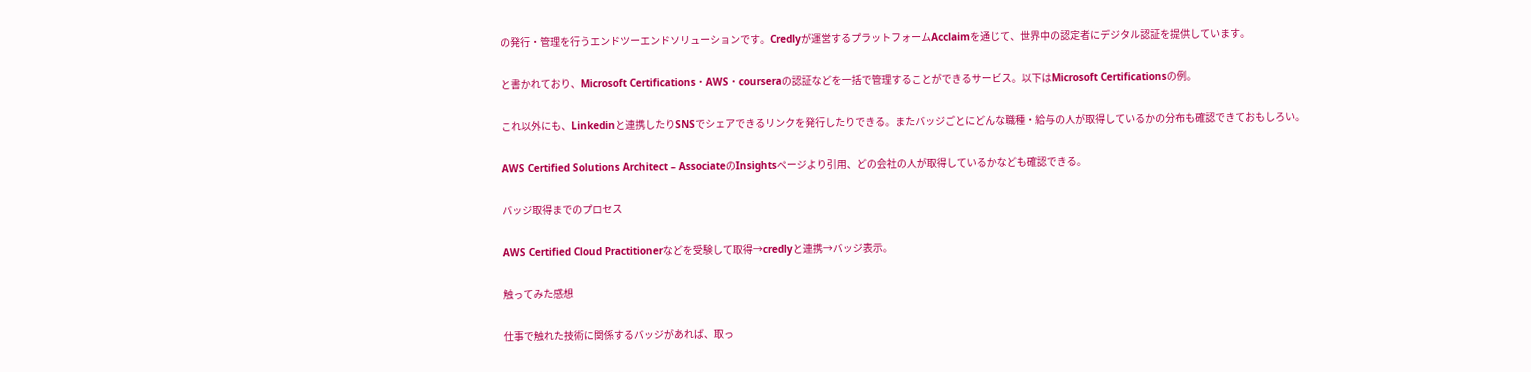の発行・管理を行うエンドツーエンドソリューションです。Credlyが運営するプラットフォームAcclaimを通じて、世界中の認定者にデジタル認証を提供しています。

と書かれており、Microsoft Certifications・AWS・courseraの認証などを一括で管理することができるサービス。以下はMicrosoft Certificationsの例。

これ以外にも、Linkedinと連携したりSNSでシェアできるリンクを発行したりできる。またバッジごとにどんな職種・給与の人が取得しているかの分布も確認できておもしろい。

AWS Certified Solutions Architect – AssociateのInsightsページより引用、どの会社の人が取得しているかなども確認できる。

バッジ取得までのプロセス

AWS Certified Cloud Practitionerなどを受験して取得→credlyと連携→バッジ表示。

触ってみた感想

仕事で触れた技術に関係するバッジがあれば、取っ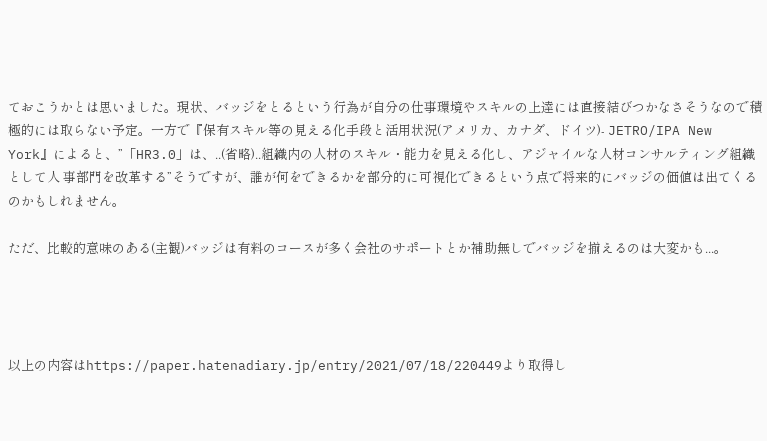ておこうかとは思いました。現状、バッジをとるという行為が自分の仕事環境やスキルの上達には直接結びつかなさそうなので積極的には取らない予定。一方で『保有スキル等の見える化手段と活用状況(アメリカ、カナダ、ドイツ)- JETRO/IPA New York』によると、”「HR3.0」は、..(省略)..組織内の人材のスキル・能力を見える化し、アジャイルな人材コンサルティング組織として人 事部門を改革する”そうですが、誰が何をできるかを部分的に可視化できるという点で将来的にバッジの価値は出てくるのかもしれません。

ただ、比較的意味のある(主観)バッジは有料のコースが多く会社のサポートとか補助無しでバッジを揃えるのは大変かも...。




以上の内容はhttps://paper.hatenadiary.jp/entry/2021/07/18/220449より取得し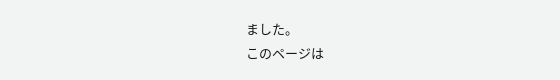ました。
このページは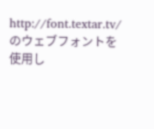http://font.textar.tv/のウェブフォントを使用し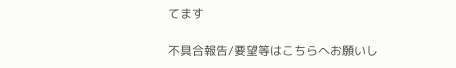てます

不具合報告/要望等はこちらへお願いし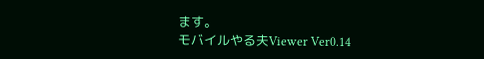ます。
モバイルやる夫Viewer Ver0.14